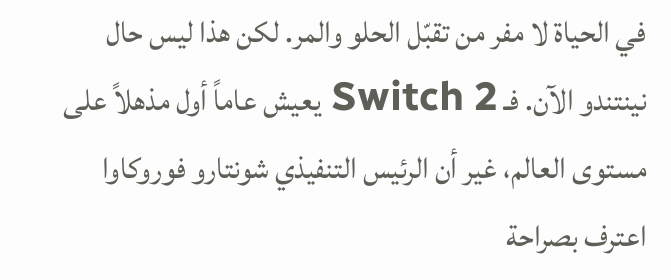في الحياة لا مفر من تقبّل الحلو والمر. لكن هذا ليس حال نينتندو الآن. فـ Switch 2 يعيش عاماً أول مذهلاً على مستوى العالم، غير أن الرئيس التنفيذي شونتارو فوروكاوا اعترف بصراحة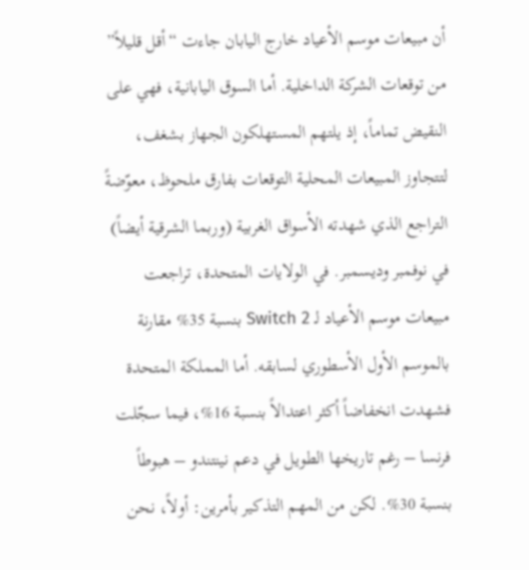أن مبيعات موسم الأعياد خارج اليابان جاءت “أقل قليلاً” من توقعات الشركة الداخلية. أما السوق اليابانية، فهي على النقيض تماماً، إذ يلتهم المستهلكون الجهاز بشغف، لتتجاوز المبيعات المحلية التوقعات بفارق ملحوظ، معوّضةً التراجع الذي شهدته الأسواق الغربية (وربما الشرقية أيضاً) في نوفمبر وديسمبر. في الولايات المتحدة، تراجعت مبيعات موسم الأعياد لـ Switch 2 بنسبة 35% مقارنة بالموسم الأول الأسطوري لسابقه. أما المملكة المتحدة فشهدت انخفاضاً أكثر اعتدالاً بنسبة 16%، فيما سجّلت فرنسا – رغم تاريخها الطويل في دعم نينتندو – هبوطاً بنسبة 30%. لكن من المهم التذكير بأمرين: أولاً، نحن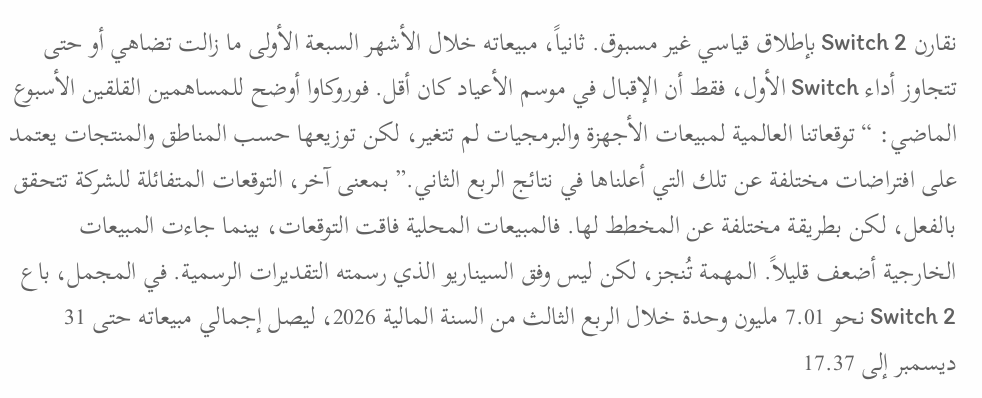نقارن Switch 2 بإطلاق قياسي غير مسبوق. ثانياً، مبيعاته خلال الأشهر السبعة الأولى ما زالت تضاهي أو حتى تتجاوز أداء Switch الأول، فقط أن الإقبال في موسم الأعياد كان أقل. فوروكاوا أوضح للمساهمين القلقين الأسبوع الماضي: “توقعاتنا العالمية لمبيعات الأجهزة والبرمجيات لم تتغير، لكن توزيعها حسب المناطق والمنتجات يعتمد على افتراضات مختلفة عن تلك التي أعلناها في نتائج الربع الثاني.” بمعنى آخر، التوقعات المتفائلة للشركة تتحقق بالفعل، لكن بطريقة مختلفة عن المخطط لها. فالمبيعات المحلية فاقت التوقعات، بينما جاءت المبيعات الخارجية أضعف قليلاً. المهمة تُنجز، لكن ليس وفق السيناريو الذي رسمته التقديرات الرسمية. في المجمل، باع Switch 2 نحو 7.01 مليون وحدة خلال الربع الثالث من السنة المالية 2026، ليصل إجمالي مبيعاته حتى 31 ديسمبر إلى 17.37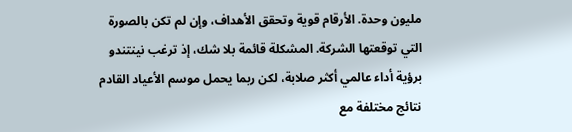مليون وحدة. الأرقام قوية وتحقق الأهداف، وإن لم تكن بالصورة التي توقعتها الشركة. المشكلة قائمة بلا شك، إذ ترغب نينتندو برؤية أداء عالمي أكثر صلابة، لكن ربما يحمل موسم الأعياد القادم نتائج مختلفة مع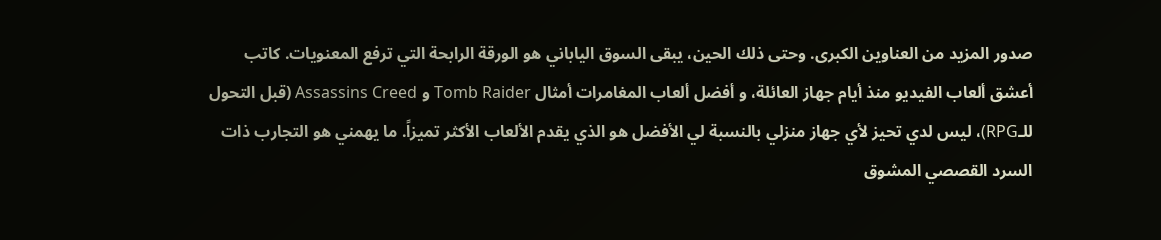صدور المزيد من العناوين الكبرى. وحتى ذلك الحين، يبقى السوق الياباني هو الورقة الرابحة التي ترفع المعنويات. كاتب أعشق ألعاب الفيديو منذ أيام جهاز العائلة، و أفضل ألعاب المغامرات أمثال Tomb Raider و Assassins Creed (قبل التحول للـRPG)، ليس لدي تحيز لأي جهاز منزلي بالنسبة لي الأفضل هو الذي يقدم الألعاب الأكثر تميزاً. ما يهمني هو التجارب ذات السرد القصصي المشوق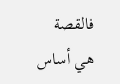فالقصة هي أساس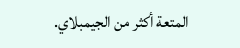المتعة أكثر من الجيمبلاي.